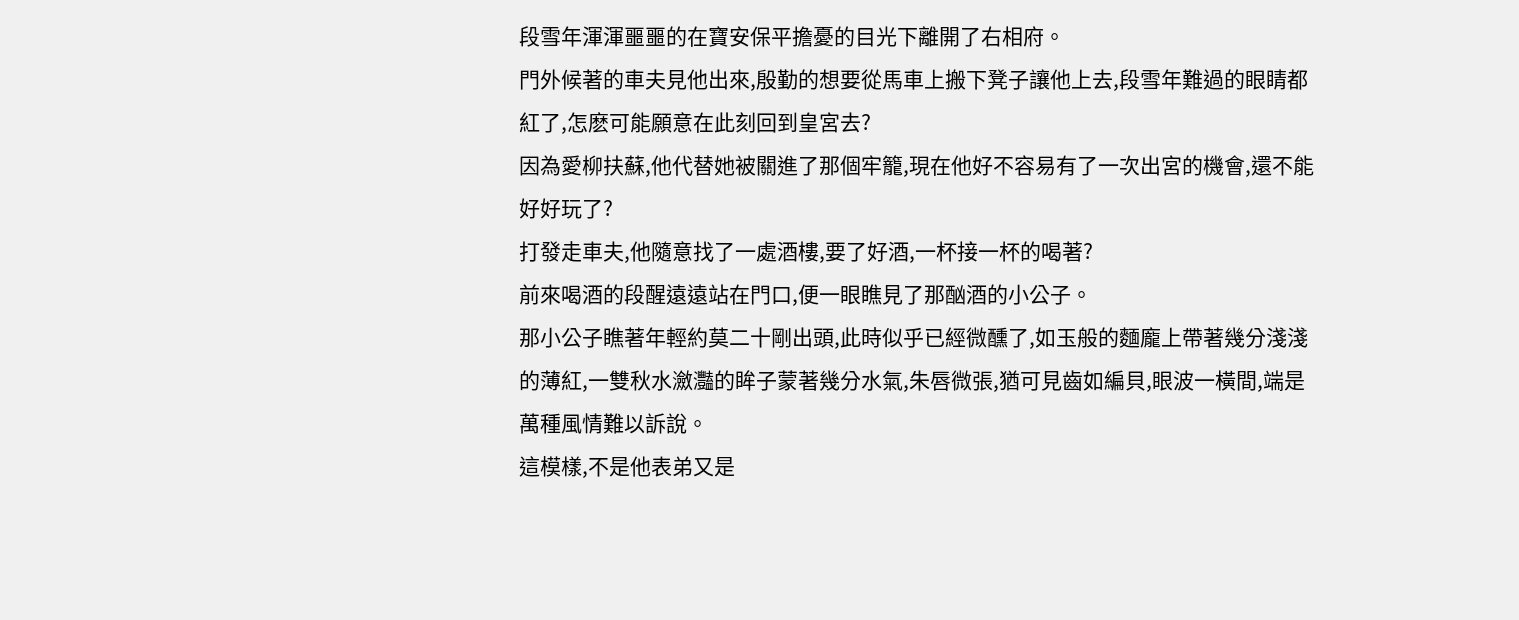段雪年渾渾噩噩的在寶安保平擔憂的目光下離開了右相府。
門外候著的車夫見他出來,殷勤的想要從馬車上搬下凳子讓他上去,段雪年難過的眼睛都紅了,怎麽可能願意在此刻回到皇宮去?
因為愛柳扶蘇,他代替她被關進了那個牢籠,現在他好不容易有了一次出宮的機會,還不能好好玩了?
打發走車夫,他隨意找了一處酒樓,要了好酒,一杯接一杯的喝著?
前來喝酒的段醒遠遠站在門口,便一眼瞧見了那酗酒的小公子。
那小公子瞧著年輕約莫二十剛出頭,此時似乎已經微醺了,如玉般的麵龐上帶著幾分淺淺的薄紅,一雙秋水瀲灩的眸子蒙著幾分水氣,朱唇微張,猶可見齒如編貝,眼波一橫間,端是萬種風情難以訴說。
這模樣,不是他表弟又是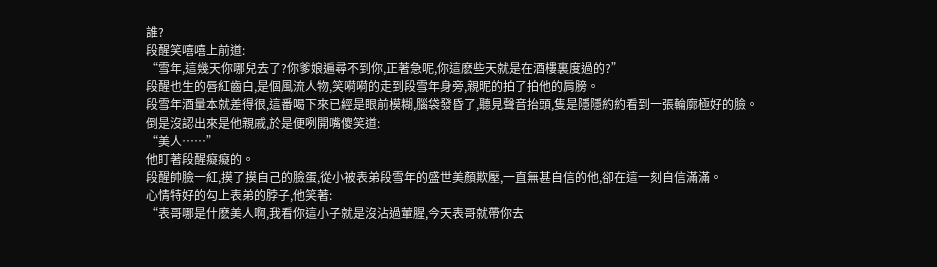誰?
段醒笑嘻嘻上前道:
“雪年,這幾天你哪兒去了?你爹娘遍尋不到你,正著急呢,你這麽些天就是在酒樓裏度過的?”
段醒也生的唇紅齒白,是個風流人物,笑嗬嗬的走到段雪年身旁,親昵的拍了拍他的肩膀。
段雪年酒量本就差得很,這番喝下來已經是眼前模糊,腦袋發昏了,聽見聲音抬頭,隻是隱隱約約看到一張輪廓極好的臉。
倒是沒認出來是他親戚,於是便咧開嘴傻笑道:
“美人……”
他盯著段醒癡癡的。
段醒帥臉一紅,摸了摸自己的臉蛋,從小被表弟段雪年的盛世美顏欺壓,一直無甚自信的他,卻在這一刻自信滿滿。
心情特好的勾上表弟的脖子,他笑著:
“表哥哪是什麽美人啊,我看你這小子就是沒沾過葷腥,今天表哥就帶你去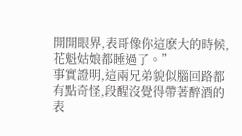開開眼界,表哥像你這麽大的時候,花魁姑娘都睡過了。”
事實證明,這兩兄弟貌似腦回路都有點奇怪,段醒沒覺得帶著醉酒的表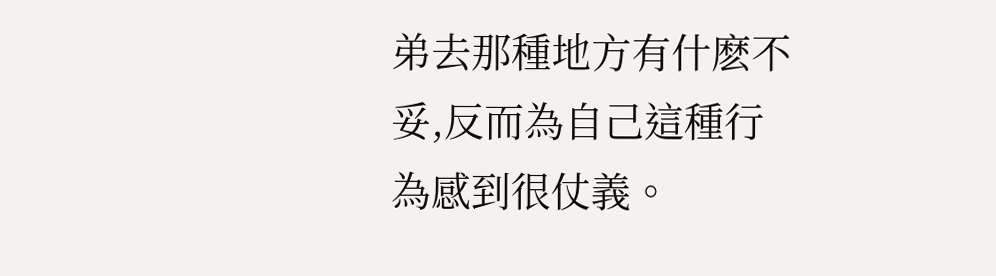弟去那種地方有什麽不妥,反而為自己這種行為感到很仗義。